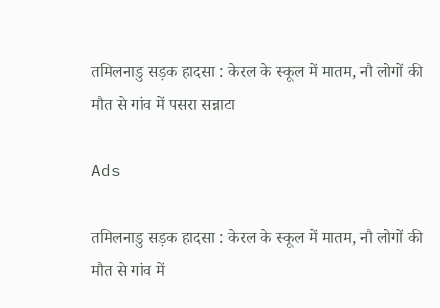तमिलनाडु सड़क हादसा : केरल के स्कूल में मातम, नौ लोगों की मौत से गांव में पसरा सन्नाटा

Ads

तमिलनाडु सड़क हादसा : केरल के स्कूल में मातम, नौ लोगों की मौत से गांव में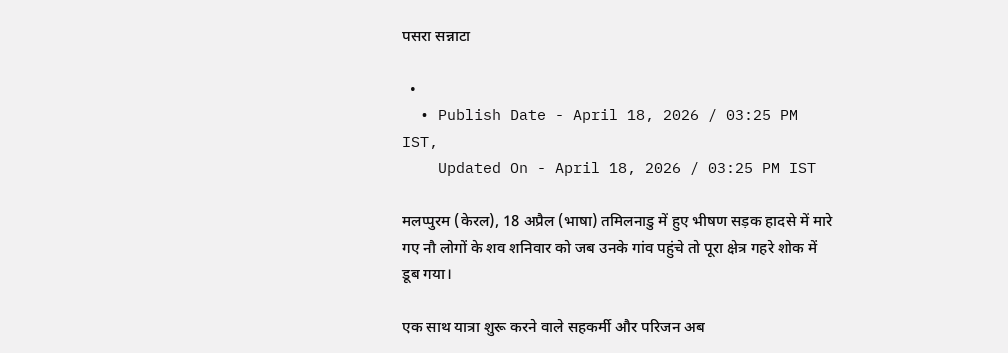पसरा सन्नाटा

  •
  • Publish Date - April 18, 2026 / 03:25 PM IST,
    Updated On - April 18, 2026 / 03:25 PM IST

मलप्पुरम (केरल), 18 अप्रैल (भाषा) तमिलनाडु में हुए भीषण सड़क हादसे में मारे गए नौ लोगों के शव शनिवार को जब उनके गांव पहुंचे तो पूरा क्षेत्र गहरे शोक में डूब गया।

एक साथ यात्रा शुरू करने वाले सहकर्मी और परिजन अब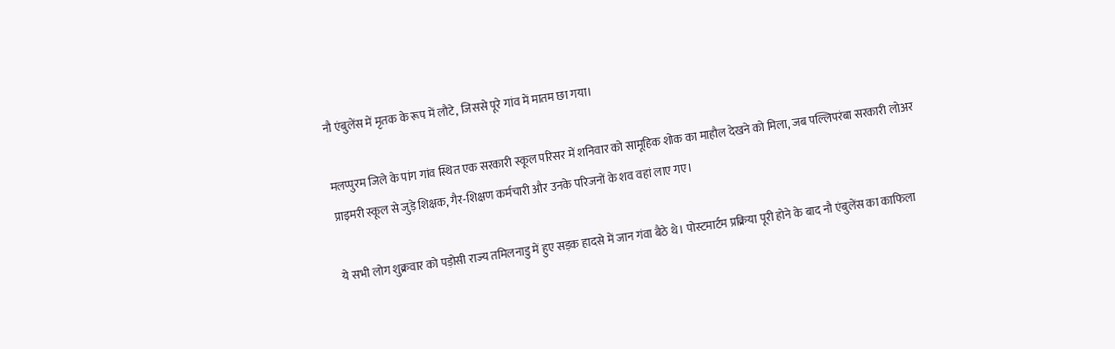नौ एंबुलेंस में मृतक के रूप में लौटे, जिससे पूरे गांव में मातम छा गया।

मलप्पुरम जिले के पांग गांव स्थित एक सरकारी स्कूल परिसर में शनिवार को सामूहिक शोक का माहौल देखने को मिला, जब पल्लिपरंबा सरकारी लोअर प्राइमरी स्कूल से जुड़े शिक्षक, गैर-शिक्षण कर्मचारी और उनके परिजनों के शव वहां लाए गए।

ये सभी लोग शुक्रवार को पड़ोसी राज्य तमिलनाडु में हुए सड़क हादसे में जान गंवा बैठे थे। पोस्टमार्टम प्रक्रिया पूरी होने के बाद नौ एंबुलेंस का काफिला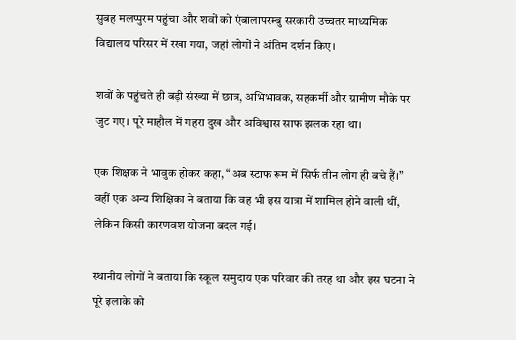सुबह मलप्पुरम पहुंचा और शवों को एंबालापरम्बु सरकारी उच्चतर माध्यमिक विद्यालय परिसर में रखा गया, जहां लोगों ने अंतिम दर्शन किए।

शवों के पहुंचते ही बड़ी संख्या में छात्र, अभिभावक, सहकर्मी और ग्रामीण मौके पर जुट गए। पूरे माहौल में गहरा दुख और अविश्वास साफ झलक रहा था।

एक शिक्षक ने भावुक होकर कहा, “अब स्टाफ रूम में सिर्फ तीन लोग ही बचे हैं।” वहीं एक अन्य शिक्षिका ने बताया कि वह भी इस यात्रा में शामिल होने वाली थीं, लेकिन किसी कारणवश योजना बदल गई।

स्थानीय लोगों ने बताया कि स्कूल समुदाय एक परिवार की तरह था और इस घटना ने पूरे इलाके को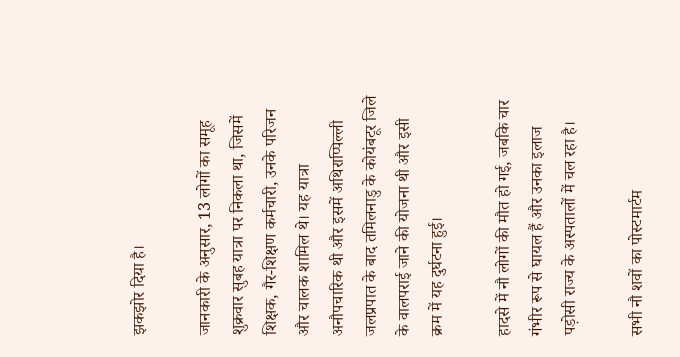झकझोर दिया है।

जानकारी के अनुसार, 13 लोगों का समूह शुक्रवार सुबह यात्रा पर निकला था, जिसमें शिक्षक, गैर-शिक्षण कर्मचारी, उनके परिजन और चालक शामिल थे। यह यात्रा अनौपचारिक थी और इसमें अथिराप्पिल्ली जलप्रपात के बाद तमिलनाडु के कोयंबटूर जिले के वालपराई जाने की योजना थी और इसी क्रम में यह दुर्घटना हुई।

हादसे में नौ लोगों की मौत हो गई, जबकि चार गंभीर रूप से घायल हैं और उनका इलाज पड़ोसी राज्य के अस्पतालों में चल रहा है।

सभी नौ शवों का पोस्टमार्टम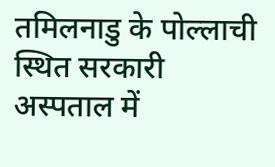तमिलनाडु के पोल्लाची स्थित सरकारी अस्पताल में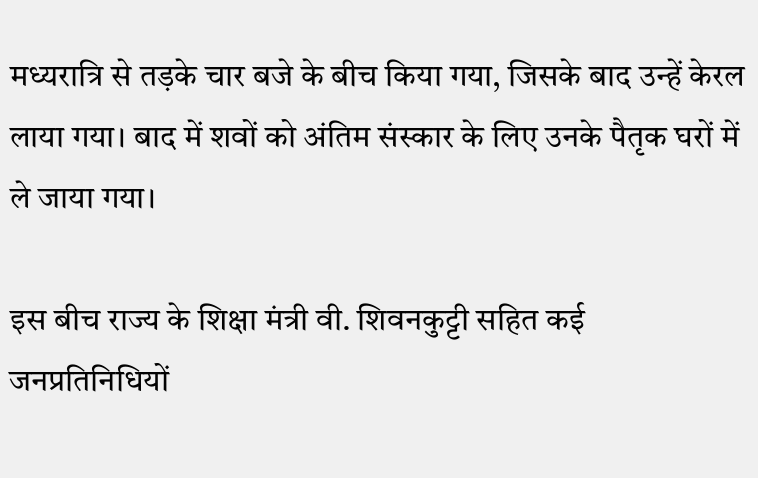मध्यरात्रि से तड़के चार बजे के बीच किया गया, जिसके बाद उन्हें केरल लाया गया। बाद में शवों को अंतिम संस्कार के लिए उनके पैतृक घरों में ले जाया गया।

इस बीच राज्य के शिक्षा मंत्री वी. शिवनकुट्टी सहित कई जनप्रतिनिधियों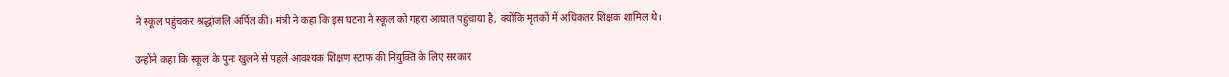ने स्कूल पहुंचकर श्रद्धांजलि अर्पित की। मंत्री ने कहा कि इस घटना ने स्कूल को गहरा आघात पहुंचाया है, क्योंकि मृतकों में अधिकतर शिक्षक शामिल थे।

उन्होंने कहा कि स्कूल के पुनः खुलने से पहले आवश्यक शिक्षण स्टाफ की नियुक्ति के लिए सरकार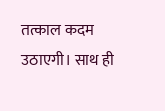तत्काल कदम उठाएगी। साथ ही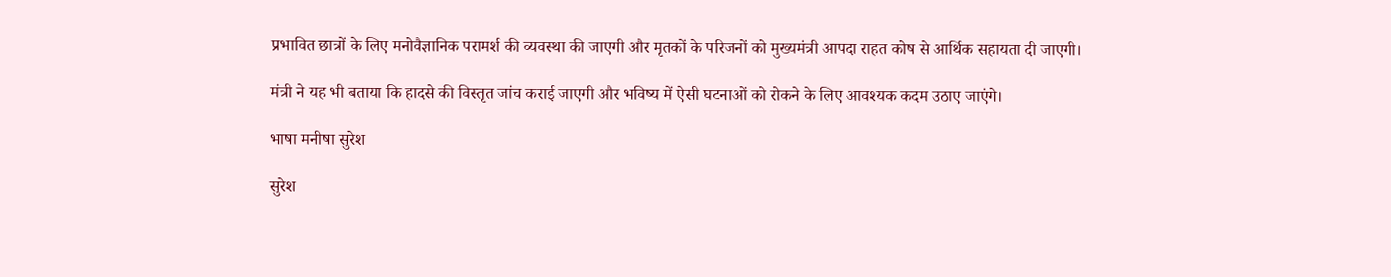प्रभावित छात्रों के लिए मनोवैज्ञानिक परामर्श की व्यवस्था की जाएगी और मृतकों के परिजनों को मुख्यमंत्री आपदा राहत कोष से आर्थिक सहायता दी जाएगी।

मंत्री ने यह भी बताया कि हादसे की विस्तृत जांच कराई जाएगी और भविष्य में ऐसी घटनाओं को रोकने के लिए आवश्यक कदम उठाए जाएंगे।

भाषा मनीषा सुरेश

सुरेश